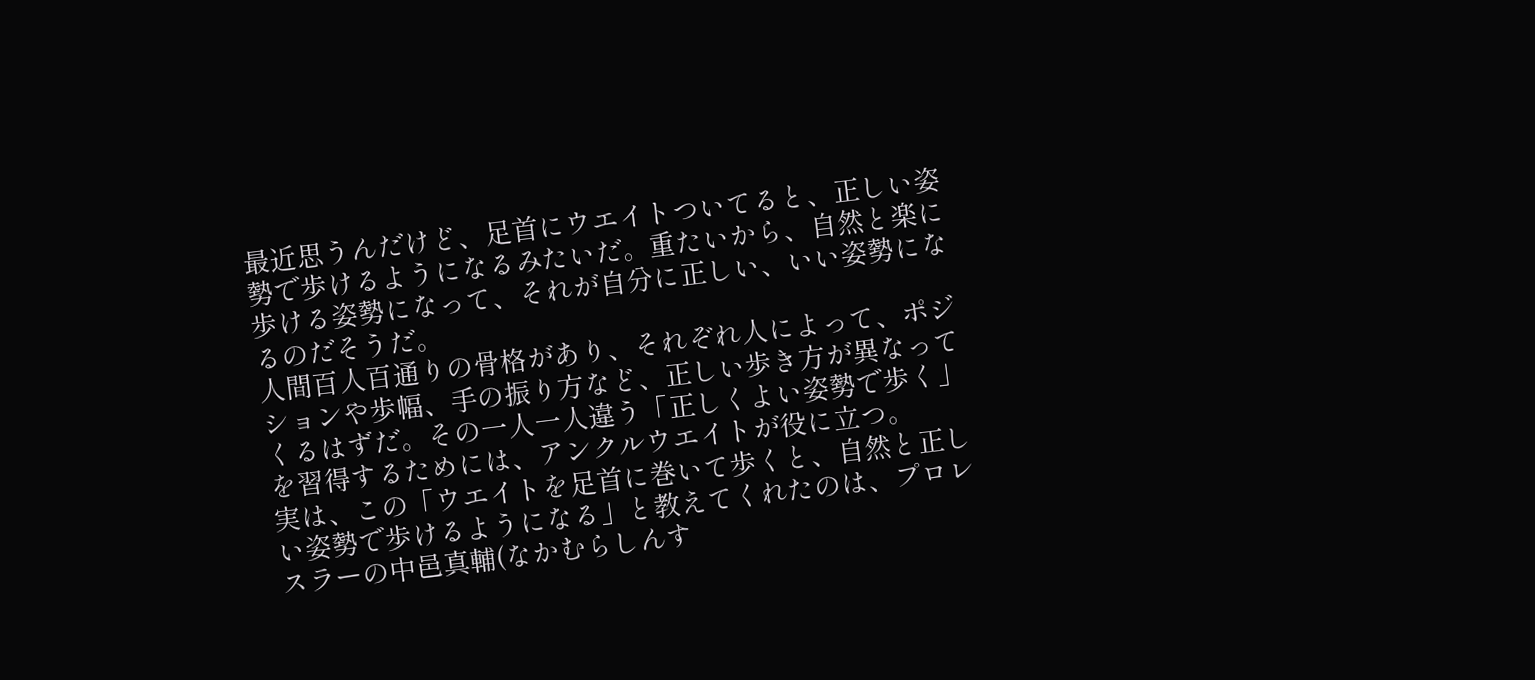最近思うんだけど、足首にウエイトついてると、正しい姿勢で歩けるようになるみたいだ。重たいから、自然と楽に歩ける姿勢になって、それが自分に正しい、いい姿勢になるのだそうだ。
人間百人百通りの骨格があり、それぞれ人によって、ポジションや歩幅、手の振り方など、正しい歩き方が異なってくるはずだ。その一人一人違う「正しくよい姿勢で歩く」を習得するためには、アンクルウエイトが役に立つ。
実は、この「ウエイトを足首に巻いて歩くと、自然と正しい姿勢で歩けるようになる」と教えてくれたのは、プロレスラーの中邑真輔(なかむらしんす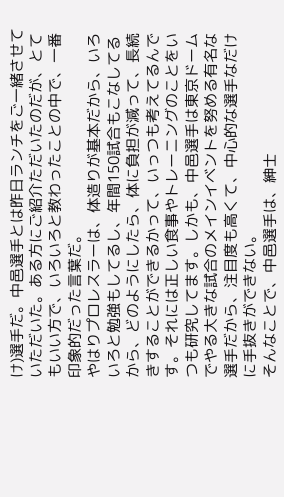け)選手だ。中邑選手とは昨日ランチをご一緒させていただいた。ある方にご紹介ただいたのだが、とてもいい方で、いろいろと教わったことの中で、一番印象的だった言葉だ。
やはりプロレスラーは、体造りが基本だから、いろいろと勉強もしてるし、年間150試合もこなしてるから、どのようにしたら、体に負担が減って、長続きすることができるかって、いっつも考えてるんです。それには正しい食事やトレーニングのことをいつも研究してます。しかも、中邑選手は東京ドームでやる大きな試合のメインイベントを努める有名な選手だから、注目度も高くて、中心的な選手なだけに手抜きができない。
そんなことで、中邑選手は、紳士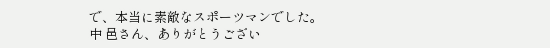で、本当に素敵なスポーツマンでした。
中 邑さん、ありがとうござい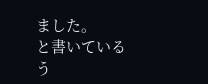ました。
と書いているう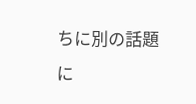ちに別の話題に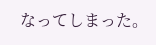なってしまった。